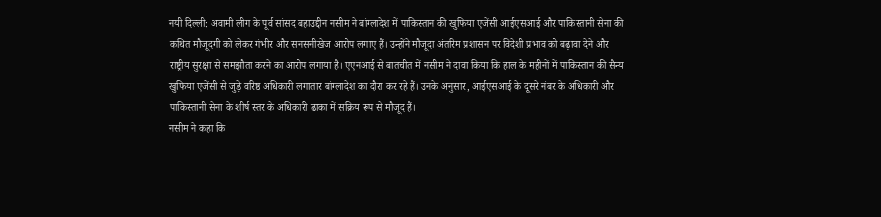नयी दिल्ली: अवामी लीग के पूर्व सांसद बहाउद्दीन नसीम ने बांग्लादेश में पाकिस्तान की खुफिया एजेंसी आईएसआई और पाकिस्तानी सेना की कथित मौजूदगी को लेकर गंभीर और सनसनीखेज आरोप लगाए हैं। उन्होंने मौजूदा अंतरिम प्रशासन पर विदेशी प्रभाव को बढ़ावा देने और राष्ट्रीय सुरक्षा से समझौता करने का आरोप लगाया है। एएनआई से बातचीत में नसीम ने दावा किया कि हाल के महीनों में पाकिस्तान की सैन्य खुफिया एजेंसी से जुड़े वरिष्ठ अधिकारी लगातार बांग्लादेश का दौरा कर रहे हैं। उनके अनुसार, आईएसआई के दूसरे नंबर के अधिकारी और पाकिस्तानी सेना के शीर्ष स्तर के अधिकारी ढाका में सक्रिय रूप से मौजूद हैं।
नसीम ने कहा कि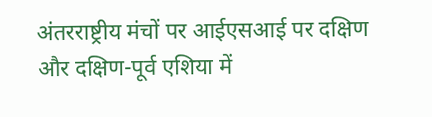अंतरराष्ट्रीय मंचों पर आईएसआई पर दक्षिण और दक्षिण-पूर्व एशिया में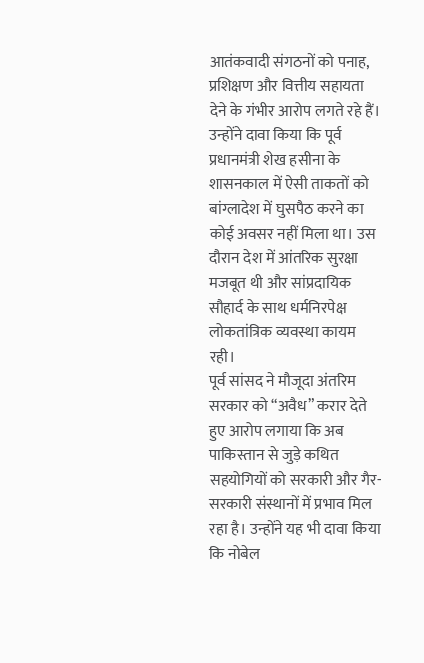आतंकवादी संगठनों को पनाह, प्रशिक्षण और वित्तीय सहायता देने के गंभीर आरोप लगते रहे हैं। उन्होंने दावा किया कि पूर्व प्रधानमंत्री शेख हसीना के शासनकाल में ऐसी ताकतों को बांग्लादेश में घुसपैठ करने का कोई अवसर नहीं मिला था। उस दौरान देश में आंतरिक सुरक्षा मजबूत थी और सांप्रदायिक सौहार्द के साथ धर्मनिरपेक्ष लोकतांत्रिक व्यवस्था कायम रही।
पूर्व सांसद ने मौजूदा अंतरिम सरकार को “अवैध” करार देते हुए आरोप लगाया कि अब पाकिस्तान से जुड़े कथित सहयोगियों को सरकारी और गैर-सरकारी संस्थानों में प्रभाव मिल रहा है। उन्होंने यह भी दावा किया कि नोबेल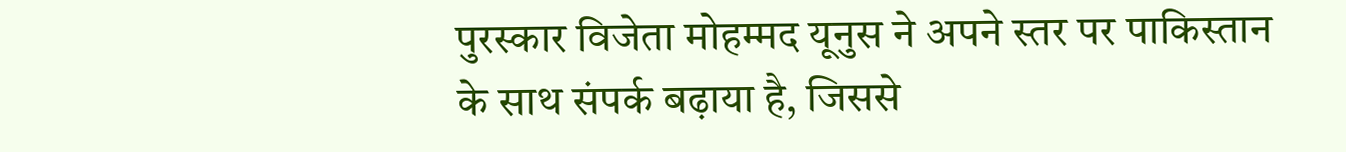पुरस्कार विजेता मोहम्मद यूनुस ने अपने स्तर पर पाकिस्तान के साथ संपर्क बढ़ाया है, जिससे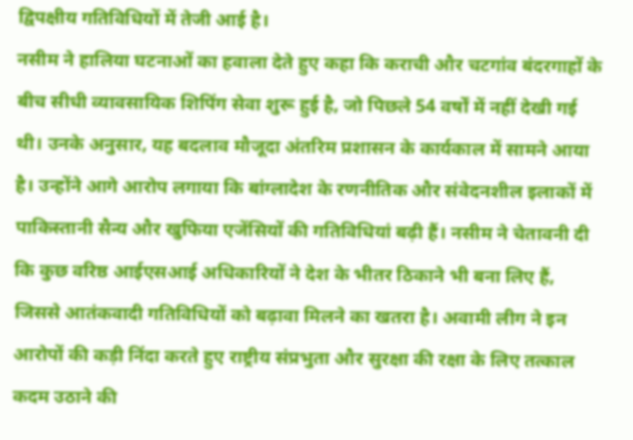द्विपक्षीय गतिविधियों में तेजी आई है।
नसीम ने हालिया घटनाओं का हवाला देते हुए कहा कि कराची और चटगांव बंदरगाहों के बीच सीधी व्यावसायिक शिपिंग सेवा शुरू हुई है, जो पिछले 54 वर्षों में नहीं देखी गई थी। उनके अनुसार, यह बदलाव मौजूदा अंतरिम प्रशासन के कार्यकाल में सामने आया है। उन्होंने आगे आरोप लगाया कि बांग्लादेश के रणनीतिक और संवेदनशील इलाकों में पाकिस्तानी सैन्य और खुफिया एजेंसियों की गतिविधियां बढ़ी हैं। नसीम ने चेतावनी दी कि कुछ वरिष्ठ आईएसआई अधिकारियों ने देश के भीतर ठिकाने भी बना लिए हैं, जिससे आतंकवादी गतिविधियों को बढ़ावा मिलने का खतरा है। अवामी लीग ने इन आरोपों की कड़ी निंदा करते हुए राष्ट्रीय संप्रभुता और सुरक्षा की रक्षा के लिए तत्काल कदम उठाने की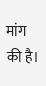मांग की है।